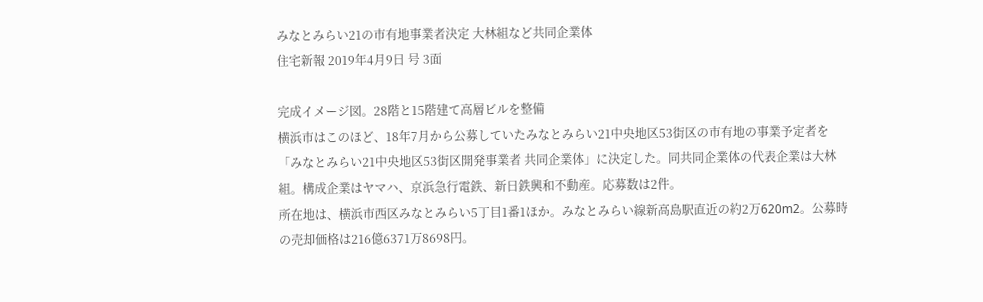みなとみらい21の市有地事業者決定 大林組など共同企業体
住宅新報 2019年4月9日 号 3面

完成イメージ図。28階と15階建て高層ビルを整備
横浜市はこのほど、18年7月から公募していたみなとみらい21中央地区53街区の市有地の事業予定者を「みなとみらい21中央地区53街区開発事業者 共同企業体」に決定した。同共同企業体の代表企業は大林組。構成企業はヤマハ、京浜急行電鉄、新日鉄興和不動産。応募数は2件。
所在地は、横浜市西区みなとみらい5丁目1番1ほか。みなとみらい線新高島駅直近の約2万620m2。公募時の売却価格は216億6371万8698円。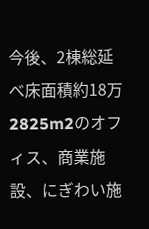今後、2棟総延べ床面積約18万2825m2のオフィス、商業施設、にぎわい施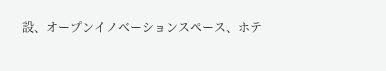設、オープンイノベーションスペース、ホテ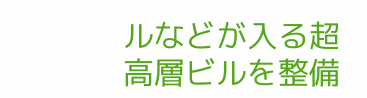ルなどが入る超高層ビルを整備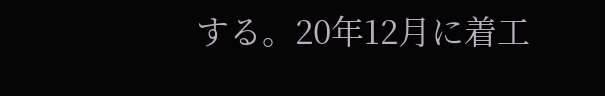する。20年12月に着工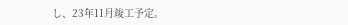し、23年11月竣工予定。